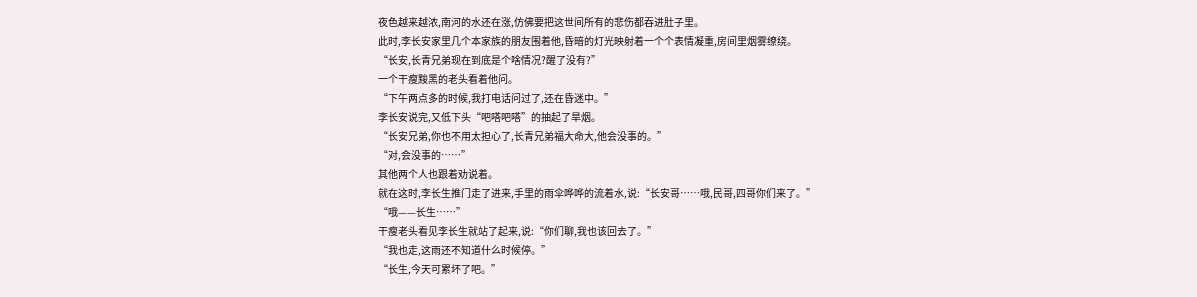夜色越来越浓,南河的水还在涨,仿佛要把这世间所有的悲伤都吞进肚子里。
此时,李长安家里几个本家族的朋友围着他,昏暗的灯光映射着一个个表情凝重,房间里烟雾缭绕。
“长安,长青兄弟现在到底是个啥情况?醒了没有?”
一个干瘦黢黑的老头看着他问。
“下午两点多的时候,我打电话问过了,还在昏迷中。”
李长安说完,又低下头“吧嗒吧嗒”的抽起了旱烟。
“长安兄弟,你也不用太担心了,长青兄弟福大命大,他会没事的。”
“对,会没事的……”
其他两个人也跟着劝说着。
就在这时,李长生推门走了进来,手里的雨伞哗哗的流着水,说:“长安哥……哦,民哥,四哥你们来了。”
“哦——长生……”
干瘦老头看见李长生就站了起来,说:“你们聊,我也该回去了。”
“我也走,这雨还不知道什么时候停。”
“长生,今天可累坏了吧。”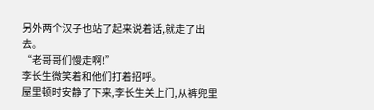另外两个汉子也站了起来说着话,就走了出去。
“老哥哥们慢走啊!”
李长生微笑着和他们打着招呼。
屋里顿时安静了下来,李长生关上门,从裤兜里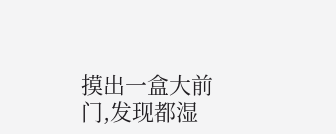摸出一盒大前门,发现都湿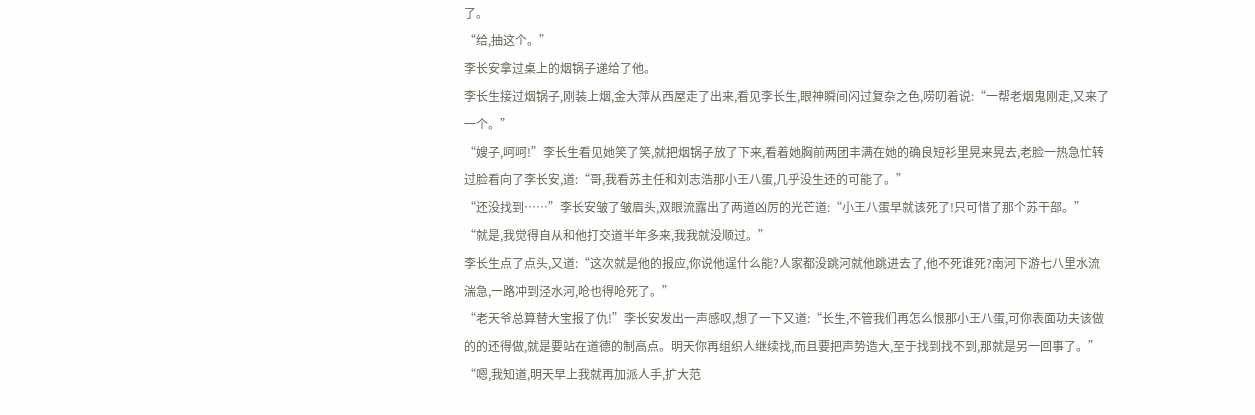了。
“给,抽这个。”
李长安拿过桌上的烟锅子递给了他。
李长生接过烟锅子,刚装上烟,金大萍从西屋走了出来,看见李长生,眼神瞬间闪过复杂之色,唠叨着说:“一帮老烟鬼刚走,又来了一个。”
“嫂子,呵呵!”李长生看见她笑了笑,就把烟锅子放了下来,看着她胸前两团丰满在她的确良短衫里晃来晃去,老脸一热急忙转过脸看向了李长安,道:“哥,我看苏主任和刘志浩那小王八蛋,几乎没生还的可能了。”
“还没找到……”李长安皱了皱眉头,双眼流露出了两道凶厉的光芒道:“小王八蛋早就该死了!只可惜了那个苏干部。”
“就是,我觉得自从和他打交道半年多来,我我就没顺过。”
李长生点了点头,又道:“这次就是他的报应,你说他逞什么能?人家都没跳河就他跳进去了,他不死谁死?南河下游七八里水流湍急,一路冲到泾水河,呛也得呛死了。”
“老天爷总算替大宝报了仇!”李长安发出一声感叹,想了一下又道:“长生,不管我们再怎么恨那小王八蛋,可你表面功夫该做的的还得做,就是要站在道德的制高点。明天你再组织人继续找,而且要把声势造大,至于找到找不到,那就是另一回事了。”
“嗯,我知道,明天早上我就再加派人手,扩大范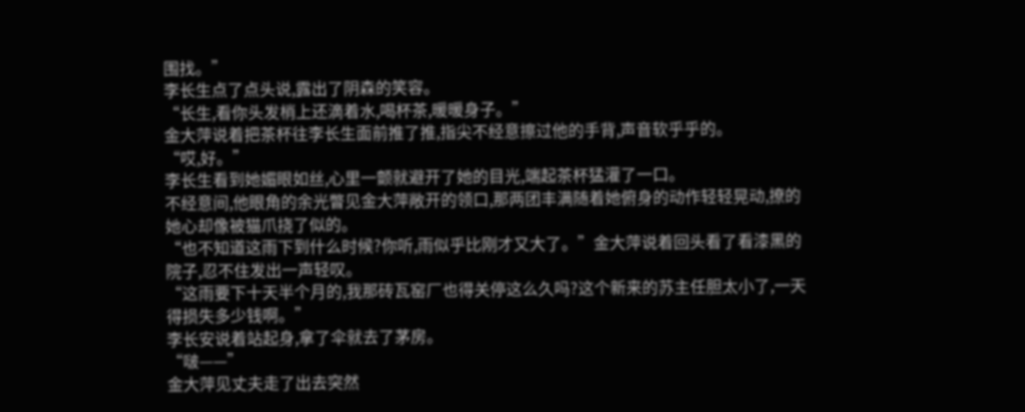围找。”
李长生点了点头说,露出了阴森的笑容。
“长生,看你头发梢上还滴着水,喝杯茶,暖暖身子。”
金大萍说着把茶杯往李长生面前推了推,指尖不经意擦过他的手背,声音软乎乎的。
“哎,好。”
李长生看到她媚眼如丝,心里一颤就避开了她的目光,端起茶杯猛灌了一口。
不经意间,他眼角的余光瞥见金大萍敞开的领口,那两团丰满随着她俯身的动作轻轻晃动,撩的她心却像被猫爪挠了似的。
“也不知道这雨下到什么时候?你听,雨似乎比刚才又大了。”金大萍说着回头看了看漆黑的院子,忍不住发出一声轻叹。
“这雨要下十天半个月的,我那砖瓦窑厂也得关停这么久吗?这个新来的苏主任胆太小了,一天得损失多少钱啊。”
李长安说着站起身,拿了伞就去了茅房。
“啵——”
金大萍见丈夫走了出去突然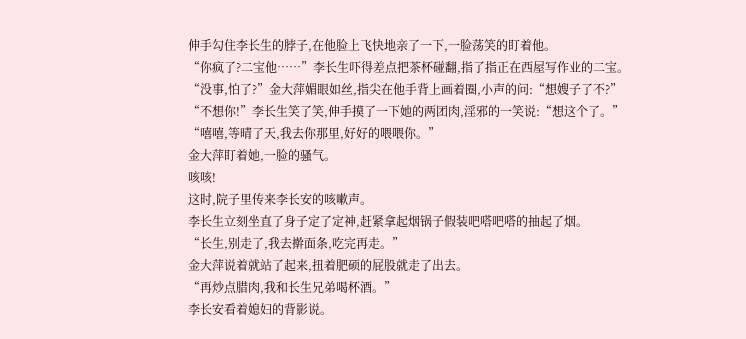伸手勾住李长生的脖子,在他脸上飞快地亲了一下,一脸荡笑的盯着他。
“你疯了?二宝他……”李长生吓得差点把茶杯碰翻,指了指正在西屋写作业的二宝。
“没事,怕了?”金大萍媚眼如丝,指尖在他手背上画着圈,小声的问:“想嫂子了不?”
“不想你!”李长生笑了笑,伸手摸了一下她的两团肉,淫邪的一笑说:“想这个了。”
“嘻嘻,等晴了天,我去你那里,好好的喂喂你。”
金大萍盯着她,一脸的骚气。
咳咳!
这时,院子里传来李长安的咳嗽声。
李长生立刻坐直了身子定了定神,赶紧拿起烟锅子假装吧嗒吧嗒的抽起了烟。
“长生,别走了,我去擀面条,吃完再走。”
金大萍说着就站了起来,扭着肥硕的屁股就走了出去。
“再炒点腊肉,我和长生兄弟喝杯酒。”
李长安看着媳妇的背影说。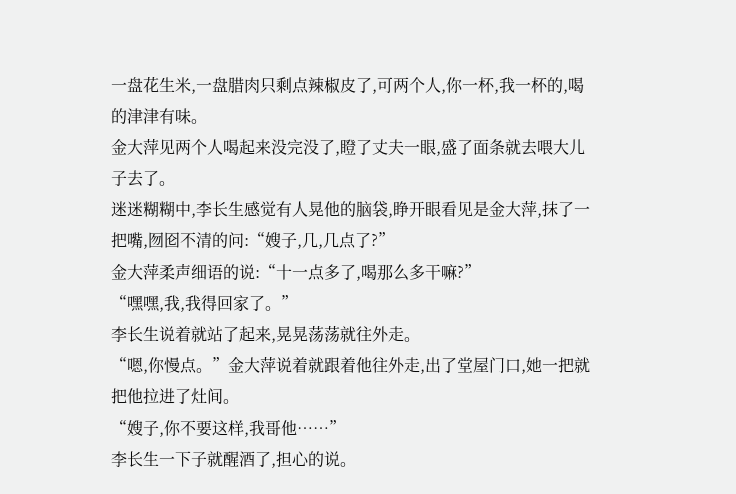一盘花生米,一盘腊肉只剩点辣椒皮了,可两个人,你一杯,我一杯的,喝的津津有味。
金大萍见两个人喝起来没完没了,瞪了丈夫一眼,盛了面条就去喂大儿子去了。
迷迷糊糊中,李长生感觉有人晃他的脑袋,睁开眼看见是金大萍,抹了一把嘴,囫囵不清的问:“嫂子,几,几点了?”
金大萍柔声细语的说:“十一点多了,喝那么多干嘛?”
“嘿嘿,我,我得回家了。”
李长生说着就站了起来,晃晃荡荡就往外走。
“嗯,你慢点。”金大萍说着就跟着他往外走,出了堂屋门口,她一把就把他拉进了灶间。
“嫂子,你不要这样,我哥他……”
李长生一下子就醒酒了,担心的说。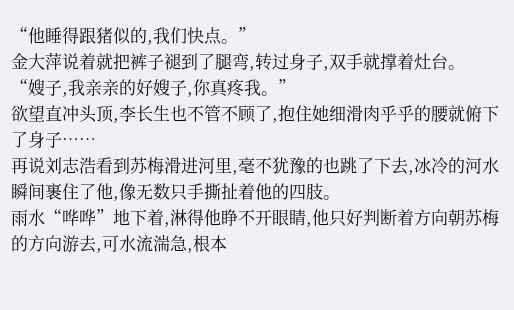“他睡得跟猪似的,我们快点。”
金大萍说着就把裤子褪到了腿弯,转过身子,双手就撑着灶台。
“嫂子,我亲亲的好嫂子,你真疼我。”
欲望直冲头顶,李长生也不管不顾了,抱住她细滑肉乎乎的腰就俯下了身子……
再说刘志浩看到苏梅滑进河里,毫不犹豫的也跳了下去,冰冷的河水瞬间裹住了他,像无数只手撕扯着他的四肢。
雨水“哗哗”地下着,淋得他睁不开眼睛,他只好判断着方向朝苏梅的方向游去,可水流湍急,根本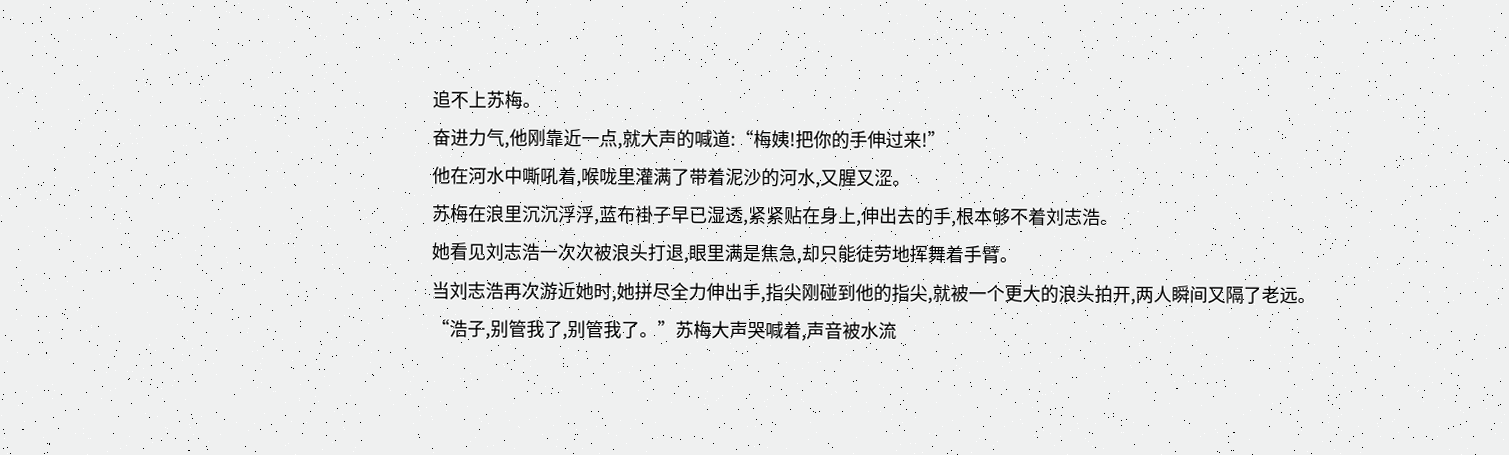追不上苏梅。
奋进力气,他刚靠近一点,就大声的喊道:“梅姨!把你的手伸过来!”
他在河水中嘶吼着,喉咙里灌满了带着泥沙的河水,又腥又涩。
苏梅在浪里沉沉浮浮,蓝布褂子早已湿透,紧紧贴在身上,伸出去的手,根本够不着刘志浩。
她看见刘志浩一次次被浪头打退,眼里满是焦急,却只能徒劳地挥舞着手臂。
当刘志浩再次游近她时,她拼尽全力伸出手,指尖刚碰到他的指尖,就被一个更大的浪头拍开,两人瞬间又隔了老远。
“浩子,别管我了,别管我了。”苏梅大声哭喊着,声音被水流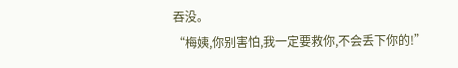吞没。
“梅姨,你别害怕,我一定要救你,不会丢下你的!”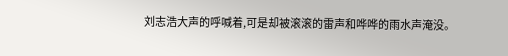刘志浩大声的呼喊着,可是却被滚滚的雷声和哗哗的雨水声淹没。